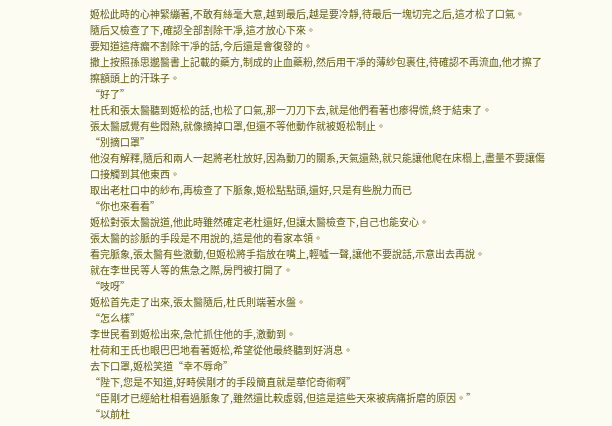姬松此時的心神緊繃著,不敢有絲毫大意,越到最后,越是要冷靜,待最后一塊切完之后,這才松了口氣。
隨后又檢查了下,確認全部割除干凈,這才放心下來。
要知道這痔瘺不割除干凈的話,今后還是會復發的。
撒上按照孫思邈醫書上記載的藥方,制成的止血藥粉,然后用干凈的薄紗包裹住,待確認不再流血,他才擦了擦額頭上的汗珠子。
“好了”
杜氏和張太醫聽到姬松的話,也松了口氣,那一刀刀下去,就是他們看著也瘆得慌,終于結束了。
張太醫感覺有些悶熱,就像摘掉口罩,但還不等他動作就被姬松制止。
“別摘口罩”
他沒有解釋,隨后和兩人一起將老杜放好,因為動刀的關系,天氣還熱,就只能讓他爬在床榻上,盡量不要讓傷口接觸到其他東西。
取出老杜口中的紗布,再檢查了下脈象,姬松點點頭,還好,只是有些脫力而已
“你也來看看”
姬松對張太醫說道,他此時雖然確定老杜還好,但讓太醫檢查下,自己也能安心。
張太醫的診脈的手段是不用說的,這是他的看家本領。
看完脈象,張太醫有些激動,但姬松將手指放在嘴上,輕噓一聲,讓他不要說話,示意出去再說。
就在李世民等人等的焦急之際,房門被打開了。
“吱呀”
姬松首先走了出來,張太醫隨后,杜氏則端著水盤。
“怎么樣”
李世民看到姬松出來,急忙抓住他的手,激動到。
杜荷和王氏也眼巴巴地看著姬松,希望從他最終聽到好消息。
去下口罩,姬松笑道“幸不辱命”
“陛下,您是不知道,好畤侯剛才的手段簡直就是華佗奇術啊”
“臣剛才已經給杜相看過脈象了,雖然還比較虛弱,但這是這些天來被病痛折磨的原因。”
“以前杜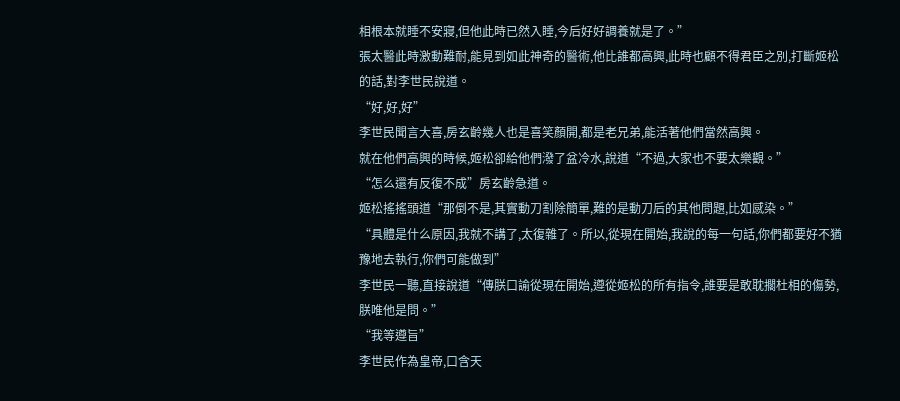相根本就睡不安寢,但他此時已然入睡,今后好好調養就是了。”
張太醫此時激動難耐,能見到如此神奇的醫術,他比誰都高興,此時也顧不得君臣之別,打斷姬松的話,對李世民說道。
“好,好,好”
李世民聞言大喜,房玄齡幾人也是喜笑顏開,都是老兄弟,能活著他們當然高興。
就在他們高興的時候,姬松卻給他們潑了盆冷水,說道“不過,大家也不要太樂觀。”
“怎么還有反復不成”房玄齡急道。
姬松搖搖頭道“那倒不是,其實動刀割除簡單,難的是動刀后的其他問題,比如感染。”
“具體是什么原因,我就不講了,太復雜了。所以,從現在開始,我說的每一句話,你們都要好不猶豫地去執行,你們可能做到”
李世民一聽,直接說道“傳朕口諭從現在開始,遵從姬松的所有指令,誰要是敢耽擱杜相的傷勢,朕唯他是問。”
“我等遵旨”
李世民作為皇帝,口含天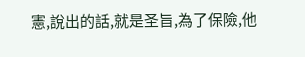憲,說出的話,就是圣旨,為了保險,他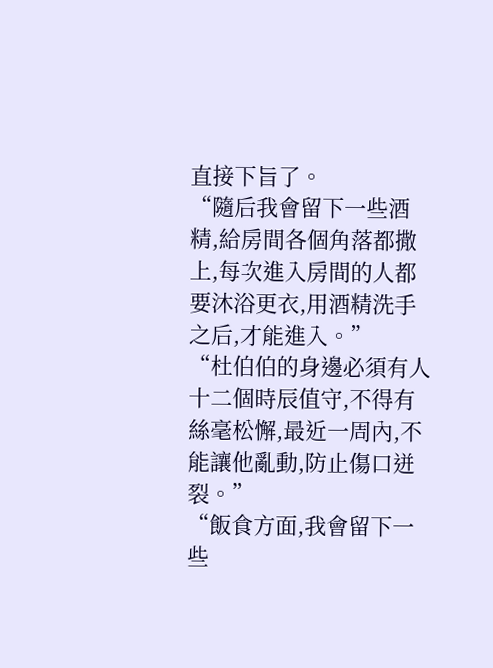直接下旨了。
“隨后我會留下一些酒精,給房間各個角落都撒上,每次進入房間的人都要沐浴更衣,用酒精洗手之后,才能進入。”
“杜伯伯的身邊必須有人十二個時辰值守,不得有絲毫松懈,最近一周內,不能讓他亂動,防止傷口迸裂。”
“飯食方面,我會留下一些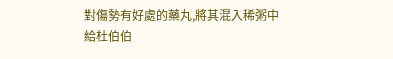對傷勢有好處的藥丸,將其混入稀粥中給杜伯伯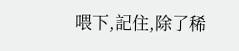喂下,記住,除了稀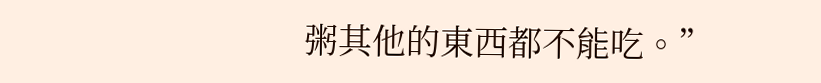粥其他的東西都不能吃。”